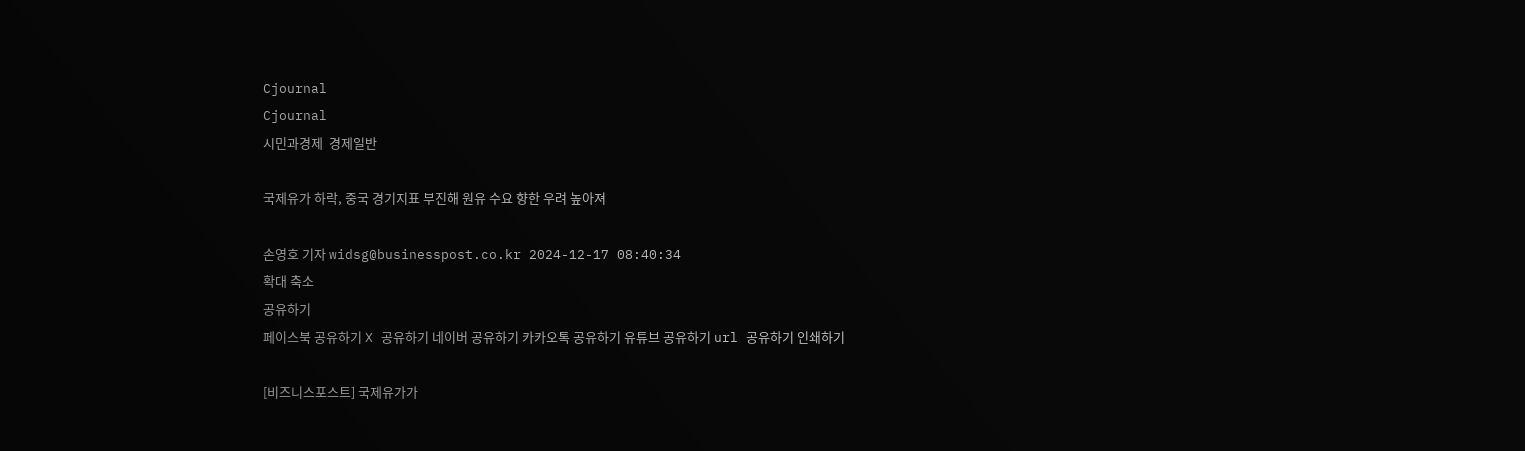Cjournal
Cjournal
시민과경제  경제일반

국제유가 하락, 중국 경기지표 부진해 원유 수요 향한 우려 높아져

손영호 기자 widsg@businesspost.co.kr 2024-12-17 08:40:34
확대 축소
공유하기
페이스북 공유하기 X 공유하기 네이버 공유하기 카카오톡 공유하기 유튜브 공유하기 url 공유하기 인쇄하기

[비즈니스포스트] 국제유가가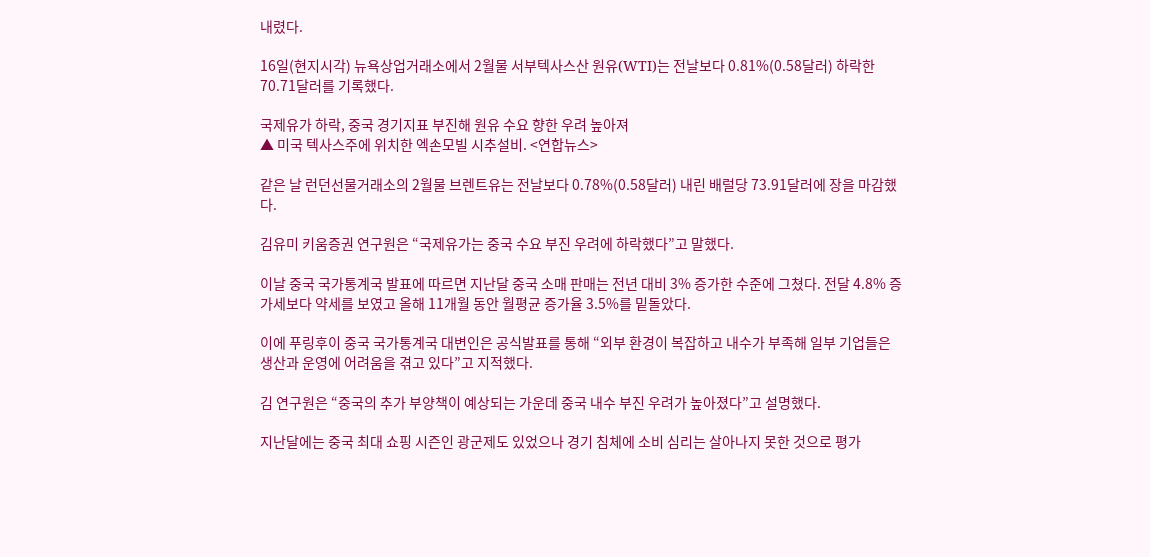내렸다.

16일(현지시각) 뉴욕상업거래소에서 2월물 서부텍사스산 원유(WTI)는 전날보다 0.81%(0.58달러) 하락한 70.71달러를 기록했다.

국제유가 하락, 중국 경기지표 부진해 원유 수요 향한 우려 높아져
▲ 미국 텍사스주에 위치한 엑손모빌 시추설비. <연합뉴스>

같은 날 런던선물거래소의 2월물 브렌트유는 전날보다 0.78%(0.58달러) 내린 배럴당 73.91달러에 장을 마감했다.

김유미 키움증권 연구원은 “국제유가는 중국 수요 부진 우려에 하락했다”고 말했다.

이날 중국 국가통계국 발표에 따르면 지난달 중국 소매 판매는 전년 대비 3% 증가한 수준에 그쳤다. 전달 4.8% 증가세보다 약세를 보였고 올해 11개월 동안 월평균 증가율 3.5%를 밑돌았다.

이에 푸링후이 중국 국가통계국 대변인은 공식발표를 통해 “외부 환경이 복잡하고 내수가 부족해 일부 기업들은 생산과 운영에 어려움을 겪고 있다”고 지적했다.

김 연구원은 “중국의 추가 부양책이 예상되는 가운데 중국 내수 부진 우려가 높아졌다”고 설명했다.

지난달에는 중국 최대 쇼핑 시즌인 광군제도 있었으나 경기 침체에 소비 심리는 살아나지 못한 것으로 평가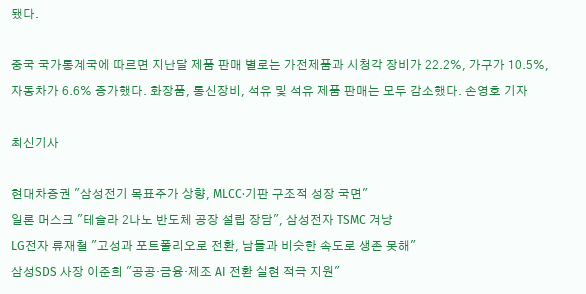됐다.

중국 국가통계국에 따르면 지난달 제품 판매 별로는 가전제품과 시청각 장비가 22.2%, 가구가 10.5%, 자동차가 6.6% 증가했다. 화장품, 통신장비, 석유 및 석유 제품 판매는 모두 감소했다. 손영호 기자

최신기사

현대차증권 "삼성전기 목표주가 상향, MLCC·기판 구조적 성장 국면"
일론 머스크 "테슬라 2나노 반도체 공장 설립 장담", 삼성전자 TSMC 겨냥
LG전자 류재철 "고성과 포트폴리오로 전환, 남들과 비슷한 속도로 생존 못해"
삼성SDS 사장 이준희 "공공·금융·제조 AI 전환 실현 적극 지원"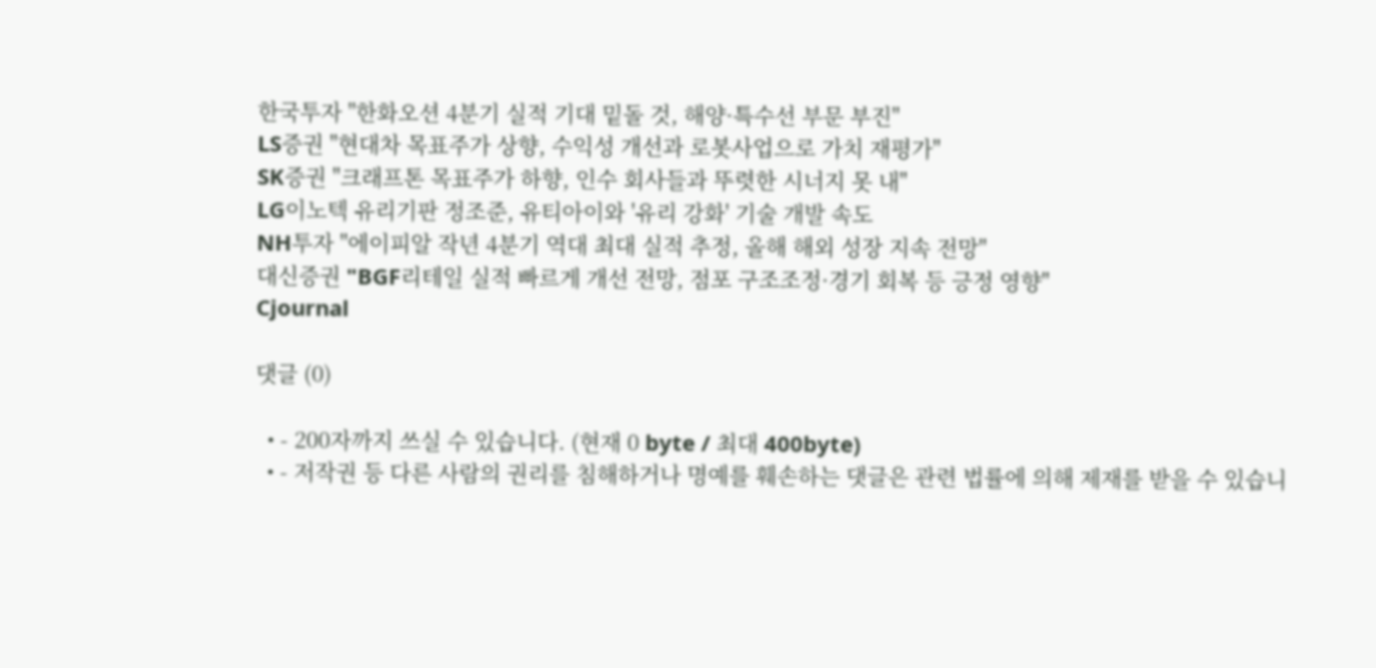한국투자 "한화오션 4분기 실적 기대 밑돌 것, 해양·특수선 부문 부진"
LS증권 "현대차 목표주가 상향, 수익성 개선과 로봇사업으로 가치 재평가"
SK증권 "크래프톤 목표주가 하향, 인수 회사들과 뚜렷한 시너지 못 내"
LG이노텍 유리기판 정조준, 유티아이와 '유리 강화' 기술 개발 속도
NH투자 "에이피알 작년 4분기 역대 최대 실적 추정, 올해 해외 성장 지속 전망"
대신증권 "BGF리테일 실적 빠르게 개선 전망, 점포 구조조정·경기 회복 등 긍정 영향"
Cjournal

댓글 (0)

  • - 200자까지 쓰실 수 있습니다. (현재 0 byte / 최대 400byte)
  • - 저작권 등 다른 사람의 권리를 침해하거나 명예를 훼손하는 댓글은 관련 법률에 의해 제재를 받을 수 있습니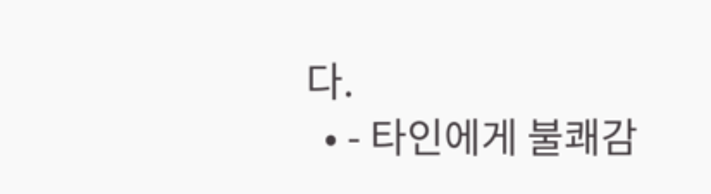다.
  • - 타인에게 불쾌감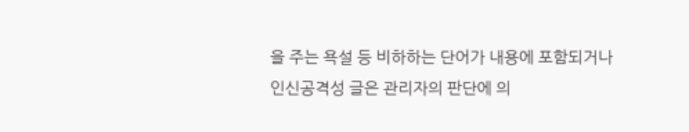을 주는 욕설 등 비하하는 단어가 내용에 포함되거나 인신공격성 글은 관리자의 판단에 의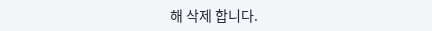해 삭제 합니다.